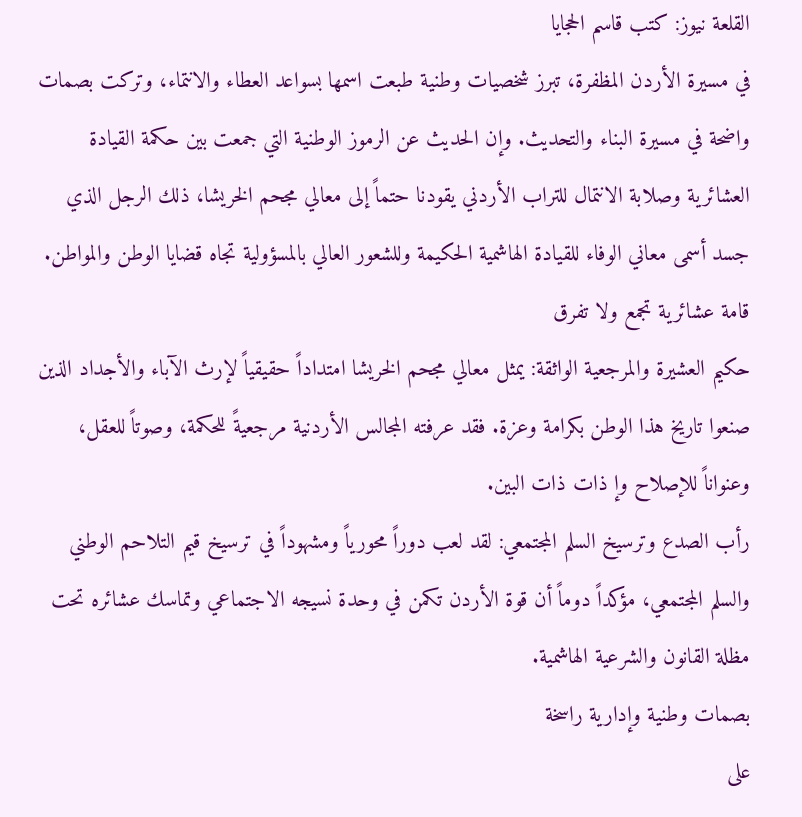القلعة نيوز: كتب قاسم الحجايا
في مسيرة الأردن المظفرة، تبرز شخصيات وطنية طبعت اسمها بسواعد العطاء والانتماء، وتركت بصمات واضحة في مسيرة البناء والتحديث. وإن الحديث عن الرموز الوطنية التي جمعت بين حكمة القيادة العشائرية وصلابة الانتمال للتراب الأردني يقودنا حتماً إلى معالي مجحم الخريشا، ذلك الرجل الذي جسد أسمى معاني الوفاء للقيادة الهاشمية الحكيمة وللشعور العالي بالمسؤولية تجاه قضايا الوطن والمواطن.
قامة عشائرية تجمع ولا تفرق
حكيم العشيرة والمرجعية الواثقة: يمثل معالي مجحم الخريشا امتداداً حقيقياً لإرث الآباء والأجداد الذين صنعوا تاريخ هذا الوطن بكرامة وعزة. فقد عرفته المجالس الأردنية مرجعيةً للحكمة، وصوتاً للعقل، وعنواناً للإصلاح وإ ذات ذات البين.
رأب الصدع وترسيخ السلم المجتمعي: لقد لعب دوراً محورياً ومشهوداً في ترسيخ قيم التلاحم الوطني والسلم المجتمعي، مؤكداً دوماً أن قوة الأردن تكمن في وحدة نسيجه الاجتماعي وتماسك عشائره تحت مظلة القانون والشرعية الهاشمية.
بصمات وطنية وإدارية راسخة
على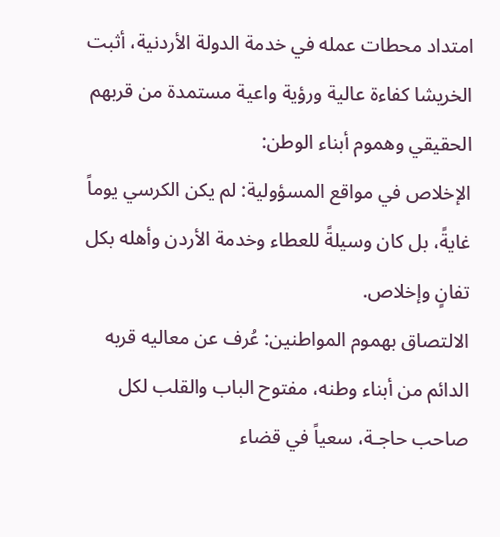امتداد محطات عمله في خدمة الدولة الأردنية، أثبت الخريشا كفاءة عالية ورؤية واعية مستمدة من قربهم الحقيقي وهموم أبناء الوطن:
الإخلاص في مواقع المسؤولية: لم يكن الكرسي يوماً غايةً، بل كان وسيلةً للعطاء وخدمة الأردن وأهله بكل تفانٍ وإخلاص.
الالتصاق بهموم المواطنين: عُرف عن معاليه قربه الدائم من أبناء وطنه، مفتوح الباب والقلب لكل صاحب حاجـة، سعياً في قضاء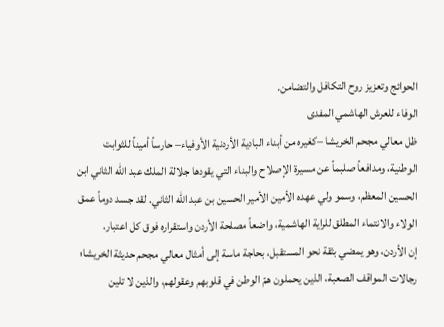الحوائج وتعزيز روح التكافل والتضامن.
الوفاء للعرش الهاشمي المفدى
ظل معالي مجحم الخريشا –كغيره من أبناء البادية الأردنية الأوفياء– حارساً أميناً للثوابت الوطنية، ومدافعاً صلبماً عن مسيرة الإصلاح والبناء التي يقودها جلالة الملك عبد الله الثاني ابن الحسين المعظم، وسمو ولي عهده الأمين الأمير الحسين بن عبد الله الثاني. لقد جسد دوماً عمق الولاء والانتماء المطلق للراية الهاشمية، واضعاً مصلحة الأردن واستقراره فوق كل اعتبار.
إن الأردن، وهو يمضي بثقة نحو المستقبل، بحاجة ماسة إلى أمثال معالي مجحم حديثة الخريشا؛ رجالات المواقف الصعبة، الذين يحملون همّ الوطن في قلوبهم وعقولهم، والذين لا تلين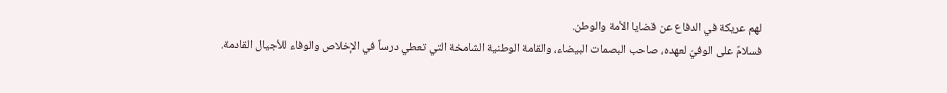لهم عريكة في الدفاع عن قضايا الأمة والوطن.
فسلامٌ على الوفيّ لعهده، صاحب البصمات البيضاء، والقامة الوطنية الشامخة التي تعطي درساً في الإخلاص والوفاء للأجيال القادمة.